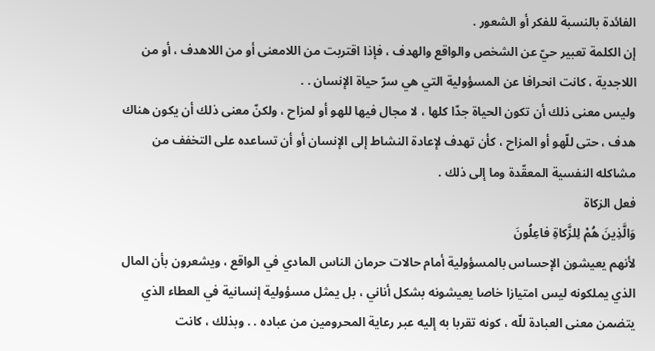الفائدة بالنسبة للفكر أو الشعور .
إن الكلمة تعبير حيّ عن الشخص والواقع والهدف ، فإذا اقتربت من اللامعنى أو من اللاهدف ، أو من اللاجدية ، كانت انحرافا عن المسؤولية التي هي سرّ حياة الإنسان . .
وليس معنى ذلك أن تكون الحياة جدّا كلها ، لا مجال فيها للهو أو لمزاح ، ولكنّ معنى ذلك أن يكون هناك هدف ، حتى للّهو أو المزاح ، كأن تهدف لإعادة النشاط إلى الإنسان أو أن تساعده على التخفف من مشاكله النفسية المعقّدة وما إلى ذلك .
فعل الزكاة
وَالَّذِينَ هُمْ لِلزَّكاةِ فاعِلُونَ
لأنهم يعيشون الإحساس بالمسؤولية أمام حالات حرمان الناس المادي في الواقع ، ويشعرون بأن المال الذي يملكونه ليس امتيازا خاصا يعيشونه بشكل أناني ، بل يمثل مسؤولية إنسانية في العطاء الذي يتضمن معنى العبادة للّه ، كونه تقربا به إليه عبر رعاية المحرومين من عباده . . وبذلك ، كانت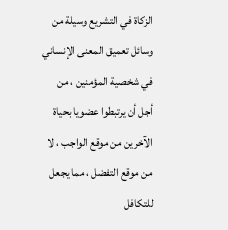الزكاة في التشريع وسيلة من وسائل تعميق المعنى الإنساني في شخصية المؤمنين ، من أجل أن يرتبطوا عضويا بحياة الآخرين من موقع الواجب ، لا من موقع التفضل ، مما يجعل للتكافل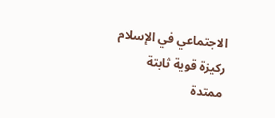الاجتماعي في الإسلام ركيزة قوية ثابتة ممتدة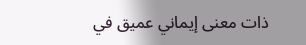ذات معنى إيماني عميق في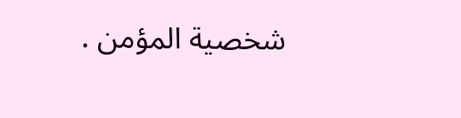شخصية المؤمن .